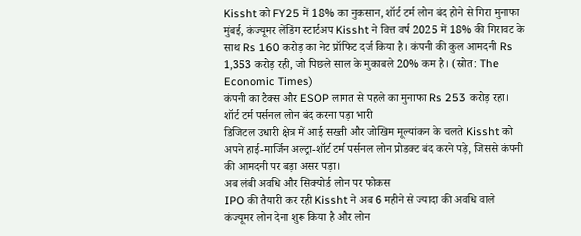Kissht को FY25 में 18% का नुकसान, शॉर्ट टर्म लोन बंद होने से गिरा मुनाफा
मुंबई, कंज्यूमर लेंडिंग स्टार्टअप Kissht ने वित्त वर्ष 2025 में 18% की गिरावट के साथ Rs 160 करोड़ का नेट प्रॉफिट दर्ज किया है। कंपनी की कुल आमदनी Rs 1,353 करोड़ रही, जो पिछले साल के मुकाबले 20% कम है। (स्रोत: The Economic Times)
कंपनी का टैक्स और ESOP लागत से पहले का मुनाफा Rs 253 करोड़ रहा।
शॉर्ट टर्म पर्सनल लोन बंद करना पड़ा भारी
डिजिटल उधारी क्षेत्र में आई सख्ती और जोखिम मूल्यांकन के चलते Kissht को अपने हाई-मार्जिन अल्ट्रा-शॉर्ट टर्म पर्सनल लोन प्रोडक्ट बंद करने पड़े, जिससे कंपनी की आमदनी पर बड़ा असर पड़ा।
अब लंबी अवधि और सिक्योर्ड लोन पर फोकस
IPO की तैयारी कर रही Kissht ने अब 6 महीने से ज्यादा की अवधि वाले कंज्यूमर लोन देना शुरू किया है और लोन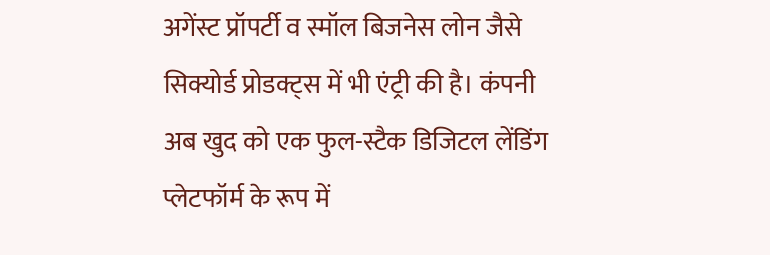अगेंस्ट प्रॉपर्टी व स्मॉल बिजनेस लोन जैसे सिक्योर्ड प्रोडक्ट्स में भी एंट्री की है। कंपनी अब खुद को एक फुल-स्टैक डिजिटल लेंडिंग प्लेटफॉर्म के रूप में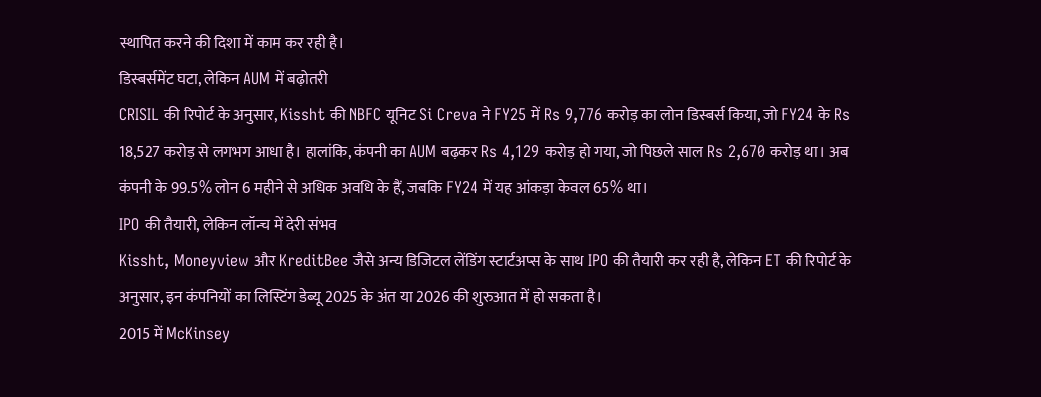स्थापित करने की दिशा में काम कर रही है।
डिस्बर्समेंट घटा, लेकिन AUM में बढ़ोतरी
CRISIL की रिपोर्ट के अनुसार, Kissht की NBFC यूनिट Si Creva ने FY25 में Rs 9,776 करोड़ का लोन डिस्बर्स किया, जो FY24 के Rs 18,527 करोड़ से लगभग आधा है। हालांकि, कंपनी का AUM बढ़कर Rs 4,129 करोड़ हो गया, जो पिछले साल Rs 2,670 करोड़ था। अब कंपनी के 99.5% लोन 6 महीने से अधिक अवधि के हैं, जबकि FY24 में यह आंकड़ा केवल 65% था।
IPO की तैयारी, लेकिन लॉन्च में देरी संभव
Kissht, Moneyview और KreditBee जैसे अन्य डिजिटल लेंडिंग स्टार्टअप्स के साथ IPO की तैयारी कर रही है, लेकिन ET की रिपोर्ट के अनुसार, इन कंपनियों का लिस्टिंग डेब्यू 2025 के अंत या 2026 की शुरुआत में हो सकता है।
2015 में McKinsey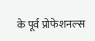के पूर्व प्रोफेशनल्स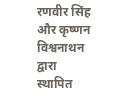रणवीर सिंह और कृष्णन विश्वनाथन द्वारा स्थापित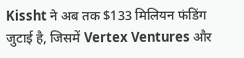Kissht ने अब तक $133 मिलियन फंडिंग जुटाई है, जिसमें Vertex Ventures और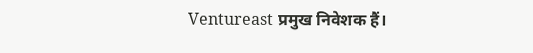Ventureast प्रमुख निवेशक हैं।